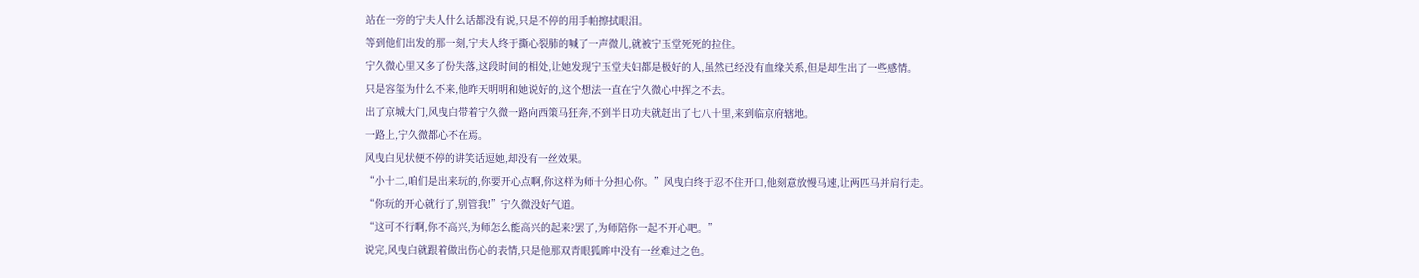站在一旁的宁夫人什么话都没有说,只是不停的用手帕擦拭眼泪。
等到他们出发的那一刻,宁夫人终于撕心裂肺的喊了一声微儿,就被宁玉堂死死的拉住。
宁久微心里又多了份失落,这段时间的相处,让她发现宁玉堂夫妇都是极好的人,虽然已经没有血缘关系,但是却生出了一些感情。
只是容玺为什么不来,他昨天明明和她说好的,这个想法一直在宁久微心中挥之不去。
出了京城大门,风曳白带着宁久微一路向西策马狂奔,不到半日功夫就赶出了七八十里,来到临京府辖地。
一路上,宁久微都心不在焉。
风曳白见状便不停的讲笑话逗她,却没有一丝效果。
“小十二,咱们是出来玩的,你要开心点啊,你这样为师十分担心你。”风曳白终于忍不住开口,他刻意放慢马速,让两匹马并肩行走。
“你玩的开心就行了,别管我!”宁久微没好气道。
“这可不行啊,你不高兴,为师怎么能高兴的起来?罢了,为师陪你一起不开心吧。”
说完,风曳白就跟着做出伤心的表情,只是他那双青眼狐眸中没有一丝难过之色。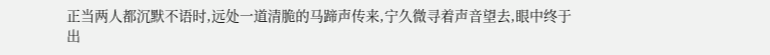正当两人都沉默不语时,远处一道清脆的马蹄声传来,宁久微寻着声音望去,眼中终于出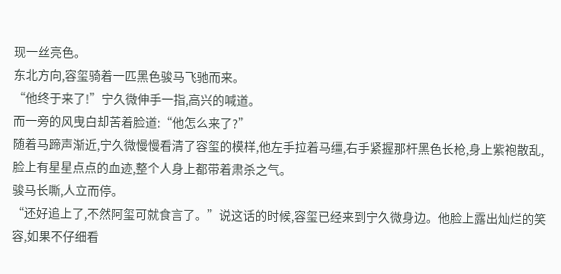现一丝亮色。
东北方向,容玺骑着一匹黑色骏马飞驰而来。
“他终于来了!”宁久微伸手一指,高兴的喊道。
而一旁的风曳白却苦着脸道:“他怎么来了?”
随着马蹄声渐近,宁久微慢慢看清了容玺的模样,他左手拉着马缰,右手紧握那杆黑色长枪,身上紫袍散乱,脸上有星星点点的血迹,整个人身上都带着肃杀之气。
骏马长嘶,人立而停。
“还好追上了,不然阿玺可就食言了。”说这话的时候,容玺已经来到宁久微身边。他脸上露出灿烂的笑容,如果不仔细看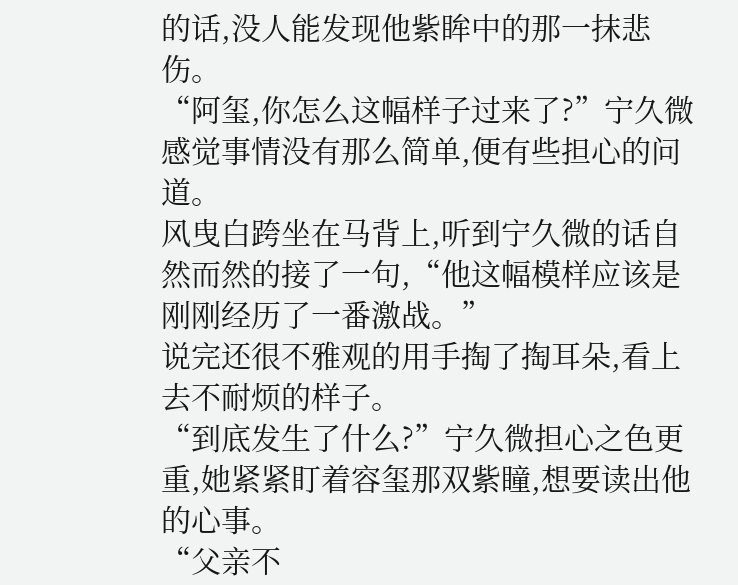的话,没人能发现他紫眸中的那一抹悲伤。
“阿玺,你怎么这幅样子过来了?”宁久微感觉事情没有那么简单,便有些担心的问道。
风曳白跨坐在马背上,听到宁久微的话自然而然的接了一句,“他这幅模样应该是刚刚经历了一番激战。”
说完还很不雅观的用手掏了掏耳朵,看上去不耐烦的样子。
“到底发生了什么?”宁久微担心之色更重,她紧紧盯着容玺那双紫瞳,想要读出他的心事。
“父亲不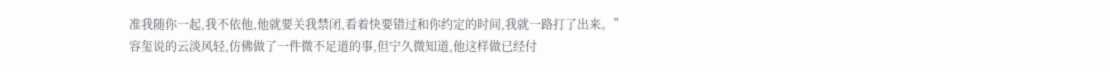准我随你一起,我不依他,他就要关我禁闭,看着快要错过和你约定的时间,我就一路打了出来。”
容玺说的云淡风轻,仿佛做了一件微不足道的事,但宁久微知道,他这样做已经付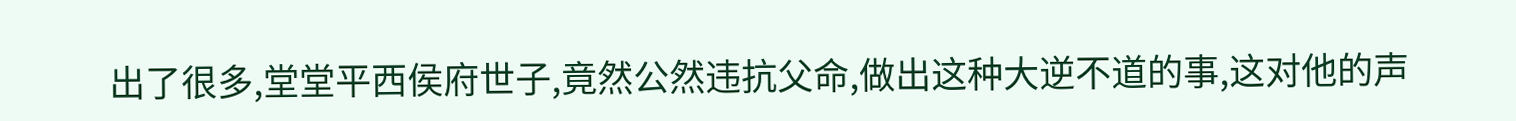出了很多,堂堂平西侯府世子,竟然公然违抗父命,做出这种大逆不道的事,这对他的声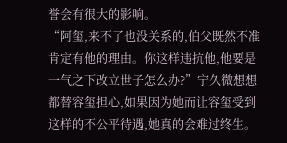誉会有很大的影响。
“阿玺,来不了也没关系的,伯父既然不准肯定有他的理由。你这样违抗他,他要是一气之下改立世子怎么办?”宁久微想想都替容玺担心,如果因为她而让容玺受到这样的不公平待遇,她真的会难过终生。